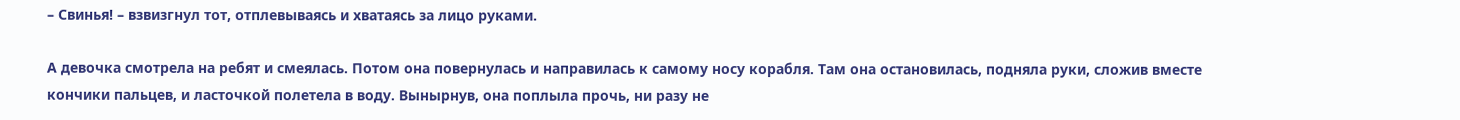– Свинья! – взвизгнул тот, отплевываясь и хватаясь за лицо руками.

А девочка смотрела на ребят и смеялась. Потом она повернулась и направилась к самому носу корабля. Там она остановилась, подняла руки, сложив вместе кончики пальцев, и ласточкой полетела в воду. Вынырнув, она поплыла прочь, ни разу не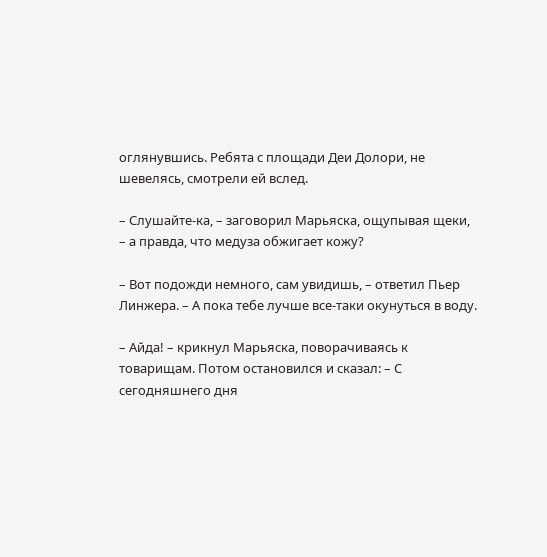оглянувшись. Ребята с площади Деи Долори, не шевелясь, смотрели ей вслед.

– Слушайте-ка, – заговорил Марьяска, ощупывая щеки, – а правда, что медуза обжигает кожу?

– Вот подожди немного, сам увидишь, – ответил Пьер Линжера. – А пока тебе лучше все-таки окунуться в воду.

– Айда! – крикнул Марьяска, поворачиваясь к товарищам. Потом остановился и сказал: – С сегодняшнего дня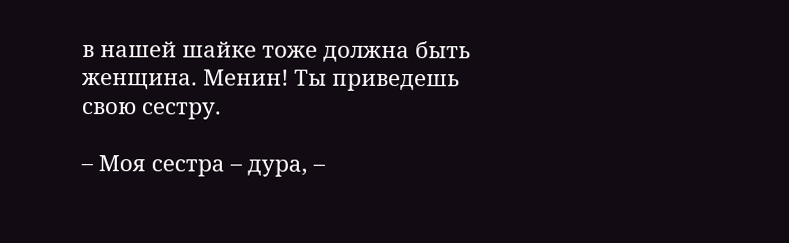в нашей шайке тоже должна быть женщина. Менин! Ты приведешь свою сестру.

– Моя сестра – дура, –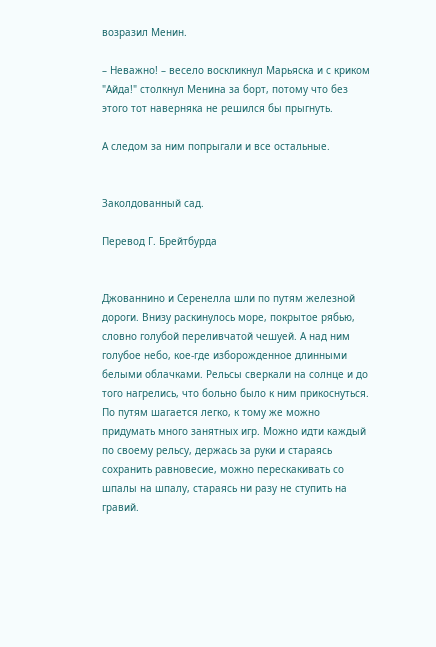возразил Менин.

– Неважно! – весело воскликнул Марьяска и с криком "Айда!" столкнул Менина за борт, потому что без этого тот наверняка не решился бы прыгнуть.

А следом за ним попрыгали и все остальные.


Заколдованный сад.

Перевод Г. Брейтбурда


Джованнино и Серенелла шли по путям железной дороги. Внизу раскинулось море, покрытое рябью, словно голубой переливчатой чешуей. А над ним голубое небо, кое-где изборожденное длинными белыми облачками. Рельсы сверкали на солнце и до того нагрелись, что больно было к ним прикоснуться. По путям шагается легко, к тому же можно придумать много занятных игр. Можно идти каждый по своему рельсу, держась за руки и стараясь сохранить равновесие, можно перескакивать со шпалы на шпалу, стараясь ни разу не ступить на гравий.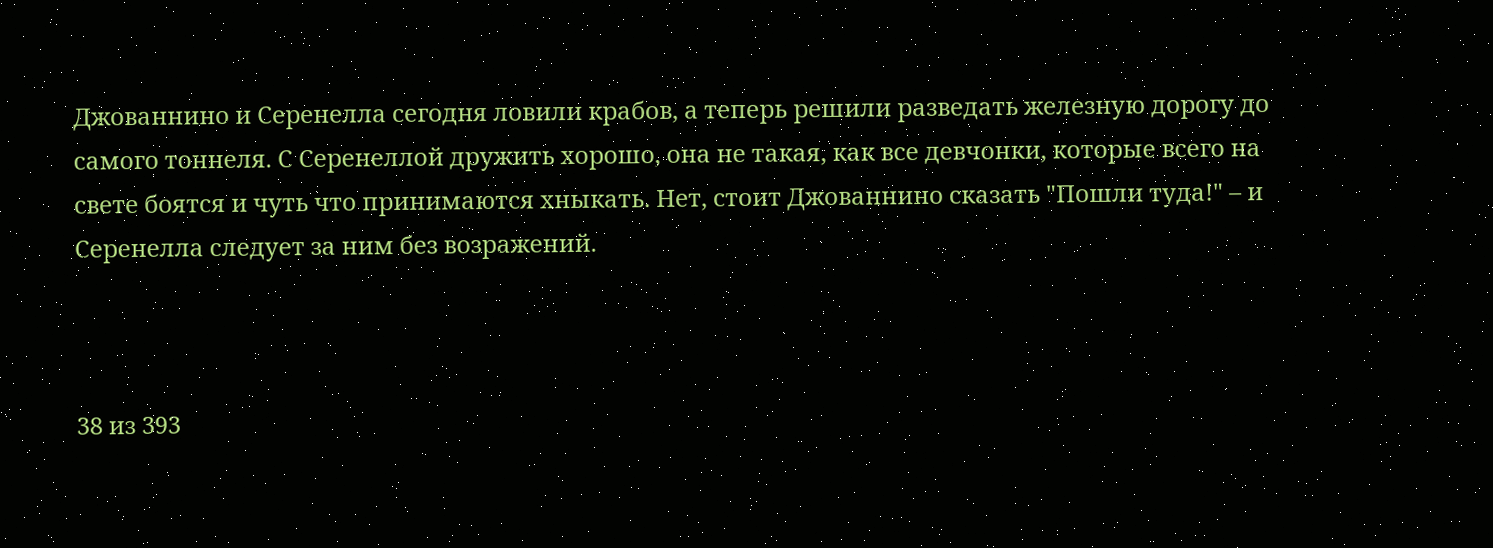Джованнино и Серенелла сегодня ловили крабов, а теперь решили разведать железную дорогу до самого тоннеля. С Серенеллой дружить хорошо, она не такая, как все девчонки, которые всего на свете боятся и чуть что принимаются хныкать. Нет, стоит Джованнино сказать "Пошли туда!" – и Серенелла следует за ним без возражений.



38 из 393